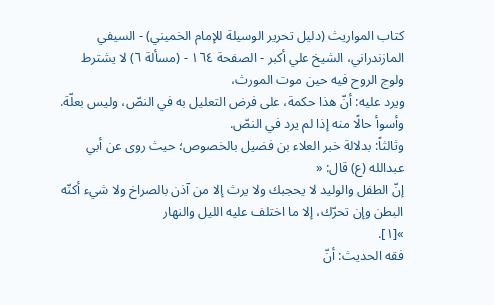كتاب المواريث (دليل تحرير الوسيلة للإمام الخميني) - السيفي المازندراني، الشيخ علي أكبر - الصفحة ١٦٤ - (مسألة ٦) لا يشترط ولوج الروح فيه حين موت المورث،
ويرد عليه: أنّ هذا حكمة، على فرض التعليل به في النصّ، وليس بعلّة. وأسوأ حالًا منه إذا لم يرد في النصّ.
وثالثاً: بدلالة خبر العلاء بن فضيل بالخصوص؛ حيث روى عن أبي عبدالله (ع) قال: «
إنّ الطفل والوليد لا يحجبك ولا يرث إلا من آذن بالصراخ ولا شيء أكنّه البطن وإن تحرّك، إلا ما اختلف عليه الليل والنهار
»[١].
فقه الحديث: أنّ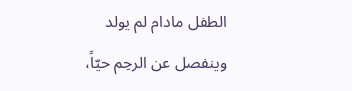الطفل مادام لم يولد وينفصل عن الرحِم حيّاً،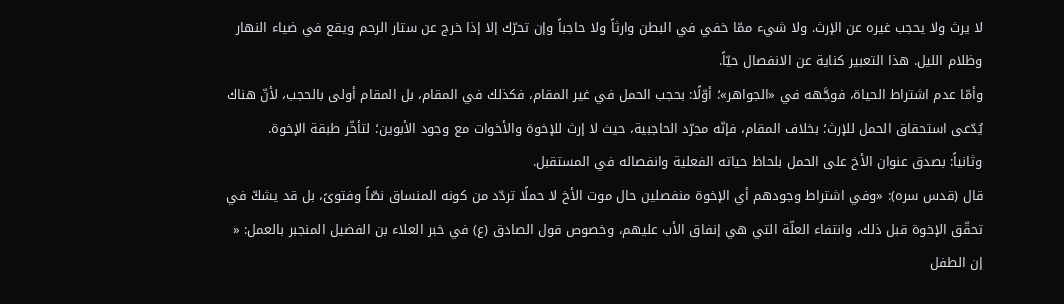لا يرث ولا يحجب غيره عن الإرث. ولا شيء ممّا خفي في البطن وارثاً ولا حاجباً وإن تحرّك إلا إذا خرج عن ستار الرحم ويقع في ضياء النهار وظلام الليل. هذا التعبير كناية عن الانفصال حيّاً.
وأمّا عدم اشتراط الحياة، فوجَّهه في «الجواهر»؛ أوّلًا: بحجب الحمل في غير المقام، فكذلك في المقام، بل المقام أولى بالحجب، لأنّ هناك يُدّعى استحقاق الحمل للإرث؛ بخلاف المقام، فإنّه مجرّد الحاجبية، حيث لا إرث للإخوة والأخوات مع وجود الأبوين؛ لتأخّر طبقة الإخوة.
وثانياً: بصدق عنوان الأخ على الحمل بلحاظ حياته الفعلية وانفصاله في المستقبل.
قال (قدس سره): «وفي اشتراط وجودهم أي الإخوة منفصلين حال موت الأخ لا حملًا تردّد من كونه المنساق نصّاً وفتوىً، بل قد يشكّ في تحقّق الإخوة قبل ذلك، وانتفاء العلّة التي هي إنفاق الأب عليهم، وخصوص قول الصادق (ع) في خبر العلاء بن الفضيل المنجبر بالعمل: «
إن الطفل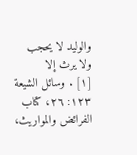والوليد لا يحجب ولا يرث إلا
[١] . وسائل الشيعة ١٢٣: ٢٦، كتاب الفرائض والمواريث،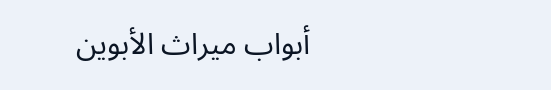أبواب ميراث الأبوين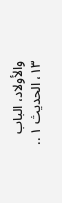والأولاد، الباب ١٣، الحديث ١ ..